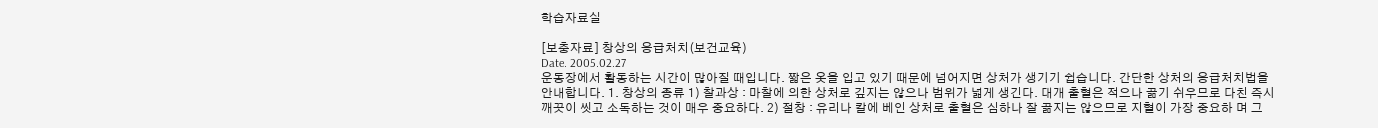학습자료실

[보충자료] 창상의 응급처치(보건교육)
Date. 2005.02.27
운동장에서 활동하는 시간이 많아질 때입니다. 짧은 옷을 입고 있기 때문에 넘어지면 상처가 생기기 쉽습니다. 간단한 상처의 응급처치법을 안내합니다. 1. 창상의 종류 1) 찰과상 : 마찰에 의한 상처로 깊지는 않으나 범위가 넓게 생긴다. 대개 출혈은 적으나 곪기 쉬우므로 다친 즉시 깨끗이 씻고 소독하는 것이 매우 중요하다. 2) 절창 : 유리나 칼에 베인 상처로 출혈은 심하나 잘 곪지는 않으므로 지혈이 가장 중요하 며 그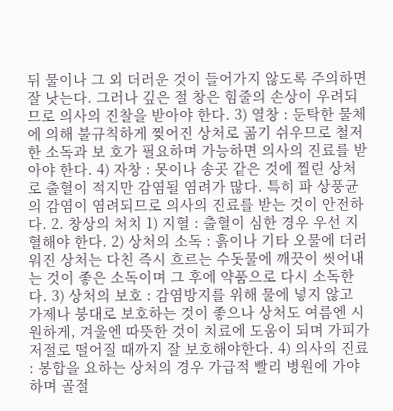뒤 물이나 그 외 더러운 것이 들어가지 않도록 주의하면 잘 낫는다. 그러나 깊은 절 창은 힘줄의 손상이 우려되므로 의사의 진찰을 받아야 한다. 3) 열창 : 둔탁한 물체에 의해 불규칙하게 찢어진 상처로 곪기 쉬우므로 철저한 소독과 보 호가 필요하며 가능하면 의사의 진료를 받아야 한다. 4) 자창 : 못이나 송곳 같은 것에 찔린 상처로 출혈이 적지만 감염될 염려가 많다. 특히 파 상풍균의 감염이 염려되므로 의사의 진료를 받는 것이 안전하다. 2. 창상의 처치 1) 지혈 : 출혈이 심한 경우 우선 지혈해야 한다. 2) 상처의 소독 : 흙이나 기타 오물에 더러워진 상처는 다친 즉시 흐르는 수돗물에 깨끗이 씻어내는 것이 좋은 소독이며 그 후에 약품으로 다시 소독한다. 3) 상처의 보호 : 감염방지를 위해 물에 넣지 않고 가제나 붕대로 보호하는 것이 좋으나 상처도 여름엔 시원하게, 겨울엔 따뜻한 것이 치료에 도움이 되며 가피가 저절로 떨어질 때까지 잘 보호해야한다. 4) 의사의 진료 : 봉합을 요하는 상처의 경우 가급적 빨리 병원에 가야하며 골절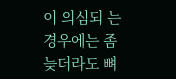이 의심되 는 경우에는 좀 늦더라도 뼈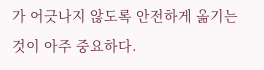가 어긋나지 않도록 안전하게 옮기는 것이 아주 중요하다.